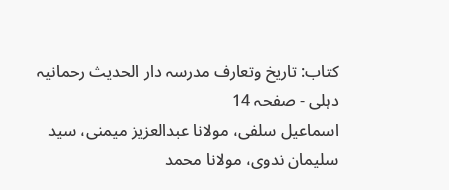کتاب: تاریخ وتعارف مدرسہ دار الحدیث رحمانیہ دہلی - صفحہ 14
اسماعیل سلفی، مولانا عبدالعزیز میمنی، سید سلیمان ندوی، مولانا محمد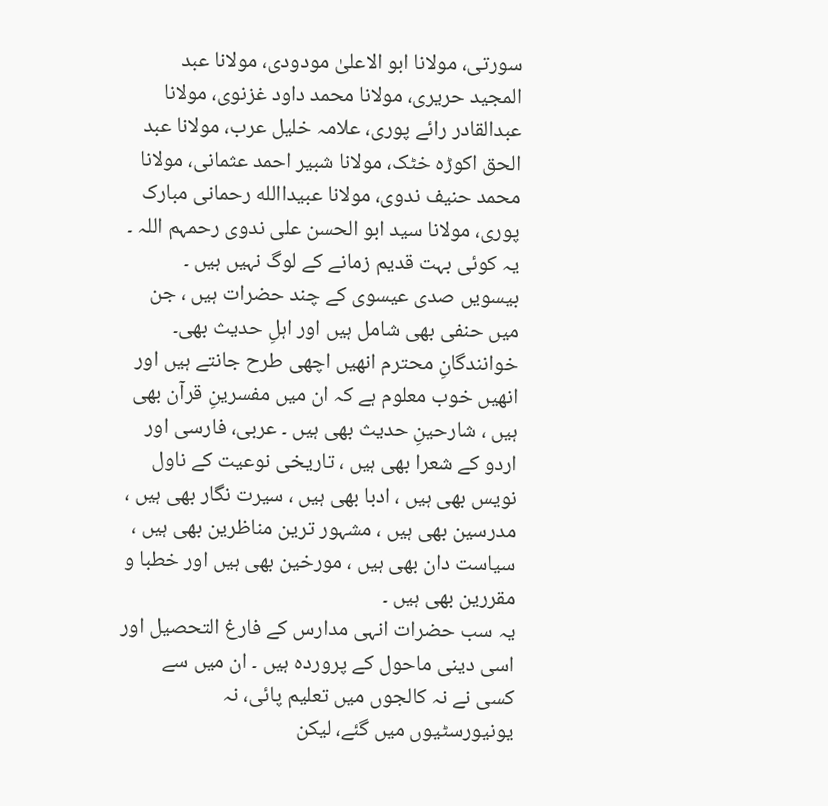سورتی، مولانا ابو الاعلیٰ مودودی، مولانا عبد المجید حریری، مولانا محمد داود غزنوی، مولانا عبدالقادر رائے پوری، علامہ خلیل عرب، مولانا عبد الحق اکوڑہ خٹک، مولانا شبیر احمد عثمانی، مولانا محمد حنیف ندوی، مولانا عبیداالله رحمانی مبارک پوری، مولانا سید ابو الحسن علی ندوی رحمہم اللہ ۔
یہ کوئی بہت قدیم زمانے کے لوگ نہیں ہیں ۔ بیسویں صدی عیسوی کے چند حضرات ہیں ، جن میں حنفی بھی شامل ہیں اور اہلِ حدیث بھی۔ خوانندگانِ محترم انھیں اچھی طرح جانتے ہیں اور انھیں خوب معلوم ہے کہ ان میں مفسرینِ قرآن بھی ہیں ، شارحینِ حدیث بھی ہیں ۔ عربی، فارسی اور اردو کے شعرا بھی ہیں ، تاریخی نوعیت کے ناول نویس بھی ہیں ، ادبا بھی ہیں ، سیرت نگار بھی ہیں ، مدرسین بھی ہیں ، مشہور ترین مناظرین بھی ہیں ، سیاست دان بھی ہیں ، مورخین بھی ہیں اور خطبا و مقررین بھی ہیں ۔
یہ سب حضرات انہی مدارس کے فارغ التحصیل اور اسی دینی ماحول کے پروردہ ہیں ۔ ان میں سے کسی نے نہ کالجوں میں تعلیم پائی، نہ یونیورسٹیوں میں گئے، لیکن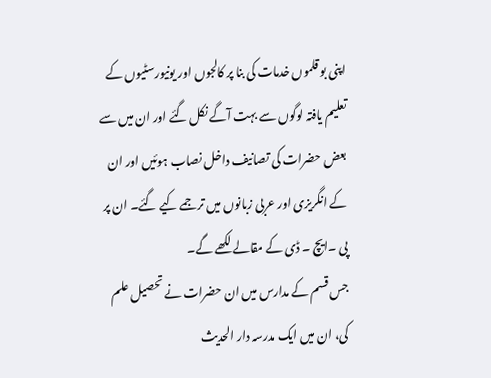اپنی بو قلموں خدمات کی بنا پر کالجوں اور یونیورسٹیوں کے تعلیم یافتہ لوگوں سے بہت آگے نکل گئے اور ان میں سے بعض حضرات کی تصانیف داخل نصاب ہوئیں اور ان کے انگریزی اور عربی زبانوں میں ترجمے کیے گئے۔ ان پر پی ۔ایچ ۔ ڈی کے مقالے لکھے گے۔
جس قسم کے مدارس میں ان حضرات نے تحصیل علم کی، ان میں ایک مدرسہ دار الحدیث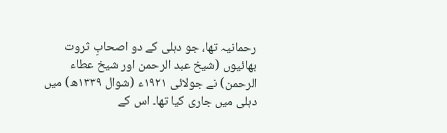رحمانیہ تھا، جو دہلی کے دو اصحابِ ثروت بھائیوں (شیخ عبد الرحمن اور شیخ عطاء الرحمن) نے جولائی ۱۹۲۱ء (شوال ۱۳۳۹ھ) میں دہلی میں جاری کیا تھا۔ اس کے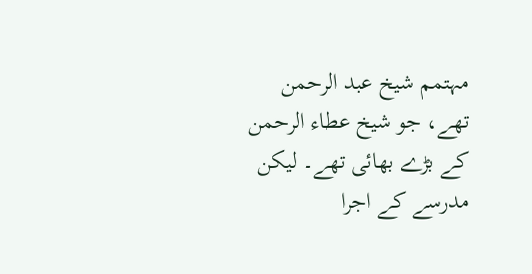مہتمم شیخ عبد الرحمن تھے، جو شیخ عطاء الرحمن کے بڑے بھائی تھے۔ لیکن مدرسے کے اجرا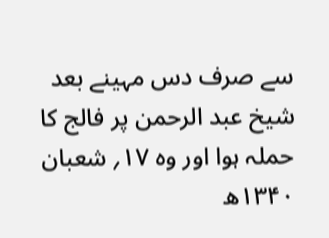سے صرف دس مہینے بعد شیخ عبد الرحمن پر فالج کا حملہ ہوا اور وہ ۱۷؍ شعبان ۱۳۴۰ھ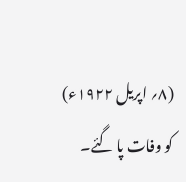(۸؍ اپریل ۱۹۲۲ء) کو وفات پا گئے۔